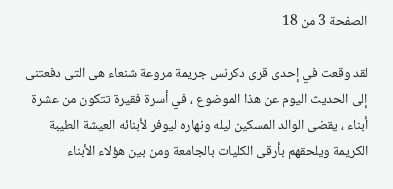الصفحة 3 من 18

لقد وقعت في إحدى قرى دكرنس جريمة مروعة شنعاء هى التى دفعتنى إلى الحديث اليوم عن هذا الموضوع ، في أسرة فقيرة تتكون من عشرة أبناء ، يقضى الوالد المسكين ليله ونهاره ليوفر لأبنائه العيشة الطيبة الكريمة ويلحقهم بأرقى الكليات بالجامعة ومن بين هؤلاء الأبناء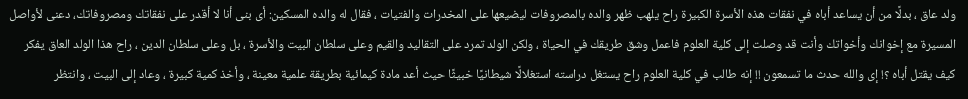ولد عاق ، بدلًا من أن يساعد أباه في نفقات هذه الأسرة الكبيرة راح يلهب ظهر والده بالمصروفات ليضيعها على المخدرات والفتيات ، فقال له والده المسكين: أى بنى أنا لا أقدر على نفقاتك ومصروفاتك، دعنى لأواصل المسيرة مع إخوانك وأخواتك وأنت قد وصلت إلى كلية العلوم فاعمل وشق طريقك في الحياة ، ولكن الولد تمرد على التقاليد والقيم وعلى سلطان البيت والأسرة ، بل وعلى سلطان الدين ، راح هذا الولد العاق يفكر كيف يقتل أباه ؟! إى والله حدث ما تسمعون !! إنه طالب في كلية العلوم راح يستغل دراسته استغلالًا شيطانيًا خبيثًا حيث أعد مادة كيمائية بطريقة علمية معينة ، وأخذ كمية كبيرة ، وعاد إلى البيت ، وانتظر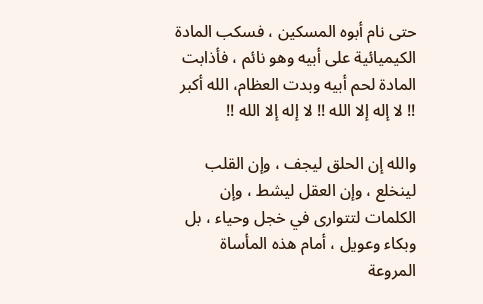حتى نام أبوه المسكين ، فسكب المادة الكيميائية على أبيه وهو نائم ، فأذابت المادة لحم أبيه وبدت العظام، الله أكبر !! لا إله إلا الله !! لا إله إلا الله !!

والله إن الحلق ليجف ، وإن القلب لينخلع ، وإن العقل ليشط ، وإن الكلمات لتتوارى في خجل وحياء ، بل وبكاء وعويل ، أمام هذه المأساة المروعة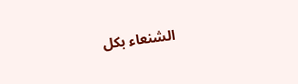الشنعاء بكل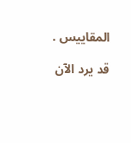المقاييس .

قد يرد الآن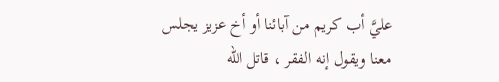عليَّ أب كريم من آبائنا أو أخ عزيز يجلس معنا ويقول إنه الفقر ، قاتل الله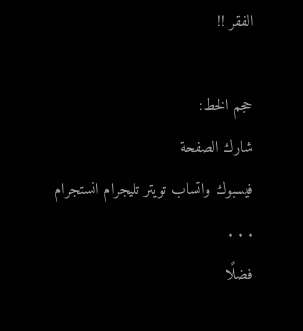الفقر !!

حجم الخط:
شارك الصفحة
فيسبوك واتساب تويتر تليجرام انستجرام
. . .
فضلًا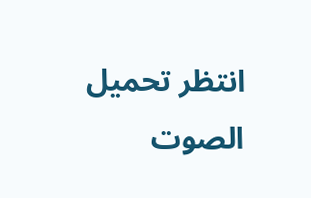انتظر تحميل الصوت